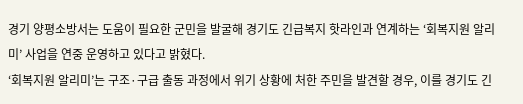경기 양평소방서는 도움이 필요한 군민을 발굴해 경기도 긴급복지 핫라인과 연계하는 ‘회복지원 알리미’ 사업을 연중 운영하고 있다고 밝혔다.
‘회복지원 알리미’는 구조·구급 출동 과정에서 위기 상황에 처한 주민을 발견할 경우, 이를 경기도 긴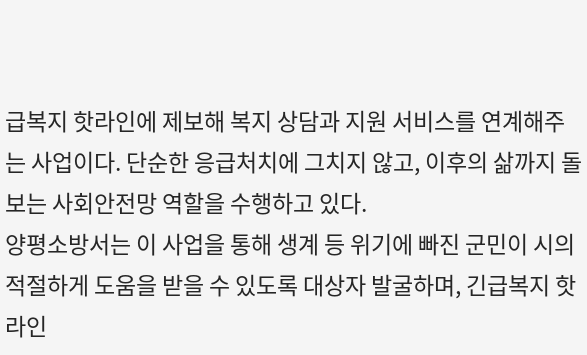급복지 핫라인에 제보해 복지 상담과 지원 서비스를 연계해주는 사업이다. 단순한 응급처치에 그치지 않고, 이후의 삶까지 돌보는 사회안전망 역할을 수행하고 있다.
양평소방서는 이 사업을 통해 생계 등 위기에 빠진 군민이 시의적절하게 도움을 받을 수 있도록 대상자 발굴하며, 긴급복지 핫라인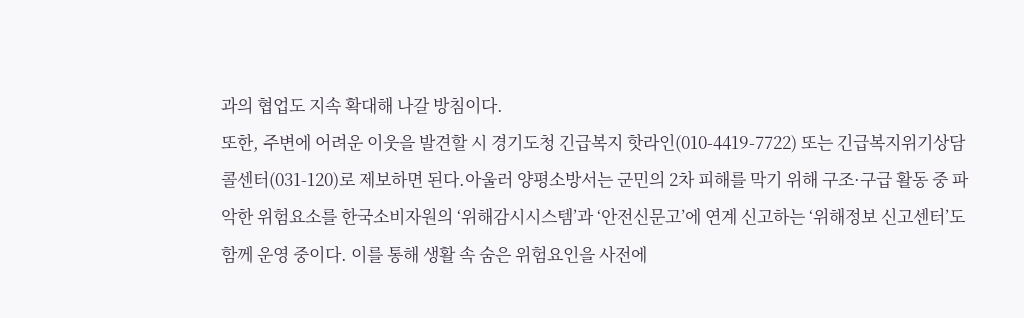과의 협업도 지속 확대해 나갈 방침이다.
또한, 주변에 어려운 이웃을 발견할 시 경기도청 긴급복지 핫라인(010-4419-7722) 또는 긴급복지위기상담 콜센터(031-120)로 제보하면 된다.아울러 양평소방서는 군민의 2차 피해를 막기 위해 구조·구급 활동 중 파악한 위험요소를 한국소비자원의 ‘위해감시시스템’과 ‘안전신문고’에 연계 신고하는 ‘위해정보 신고센터’도 함께 운영 중이다. 이를 통해 생활 속 숨은 위험요인을 사전에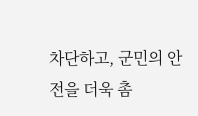차단하고, 군민의 안전을 더욱 촘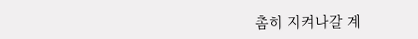촘히 지켜나갈 계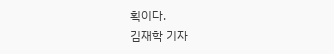획이다.
김재학 기자